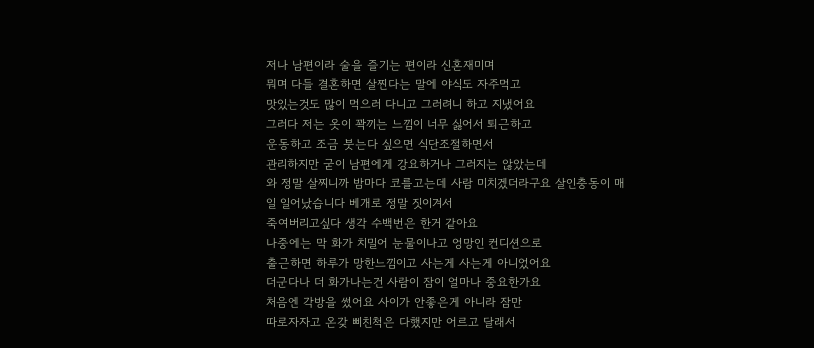저나 남편이라 술을 즐기는 편이라 신혼재미며
뭐며 다들 결혼하면 살찐다는 말에 야식도 자주먹고
맛있는것도 많이 먹으러 다니고 그러려니 하고 지냈어요
그러다 저는 옷이 꽉끼는 느낌이 너무 싫어서 퇴근하고
운동하고 조금 붓는다 싶으면 식단조절하면서
관리하지만 굳이 남편에게 강요하거나 그러지는 않았는데
와 정말 살찌니까 밤마다 코를고는데 사람 미치겠더라구요 살인충동이 매일 일어났습니다 베개로 정말 짓이겨서
죽여버리고싶다 생각 수백번은 한거 같아요
나중에는 막 화가 치밀어 눈물이나고 엉망인 컨디션으로
출근하면 하루가 망한느낌이고 사는게 사는게 아니었어요
더군다나 더 화가나는건 사람이 잠이 얼마나 중요한가요
처음엔 각방을 썼어요 사이가 안좋은게 아니라 잠만
따로자자고 온갖 삐친척은 다했지만 어르고 달래서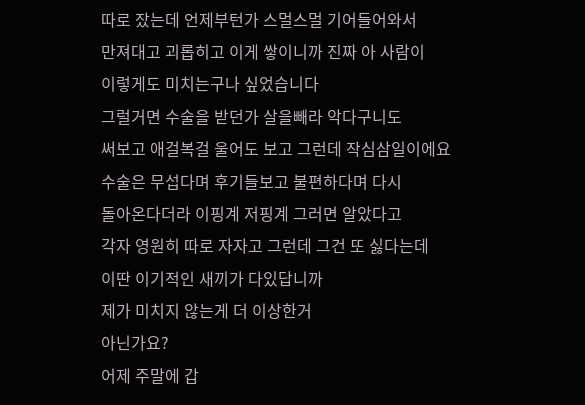따로 잤는데 언제부턴가 스멀스멀 기어들어와서
만져대고 괴롭히고 이게 쌓이니까 진짜 아 사람이
이렇게도 미치는구나 싶었습니다
그럴거면 수술을 받던가 살을빼라 악다구니도
써보고 애걸복걸 울어도 보고 그런데 작심삼일이에요
수술은 무섭다며 후기들보고 불편하다며 다시
돌아온다더라 이핑계 저핑계 그러면 알았다고
각자 영원히 따로 자자고 그런데 그건 또 싫다는데
이딴 이기적인 새끼가 다있답니까
제가 미치지 않는게 더 이상한거
아닌가요?
어제 주말에 갑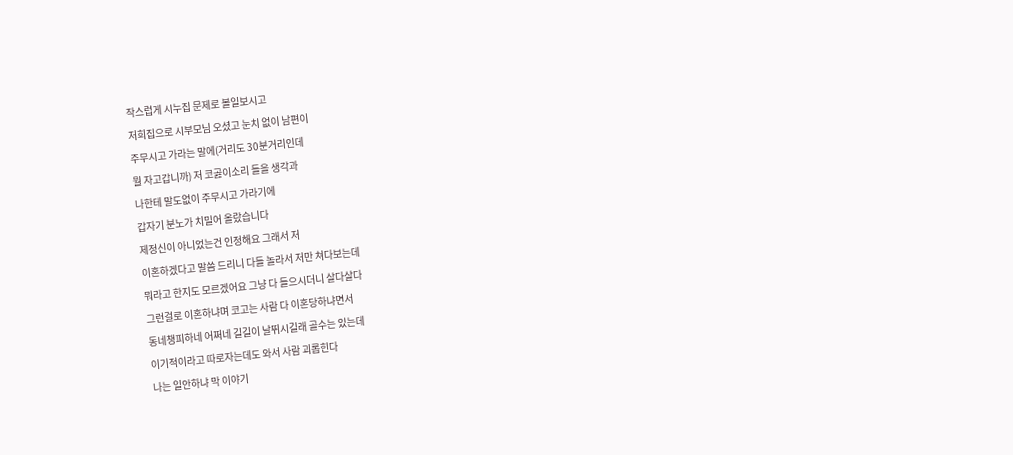작스럽게 시누집 문제로 볼일보시고
저희집으로 시부모님 오셨고 눈치 없이 남편이
주무시고 가라는 말에(거리도 30분거리인데
뭘 자고갑니까) 저 코곯이소리 들을 생각과
나한테 말도없이 주무시고 가라기에
갑자기 분노가 치밀어 올랐습니다
제정신이 아니었는건 인정해요 그래서 저
이혼하겠다고 말씀 드리니 다들 놀라서 저만 쳐다보는데
뭐라고 한지도 모르겠어요 그냥 다 들으시더니 살다살다
그런걸로 이혼하냐며 코고는 사람 다 이혼당하냐면서
동네챙피하네 어쩌네 길길이 날뛰시길래 골수는 있는데
이기적이라고 따로자는데도 와서 사람 괴롭힌다
나는 일안하냐 막 이야기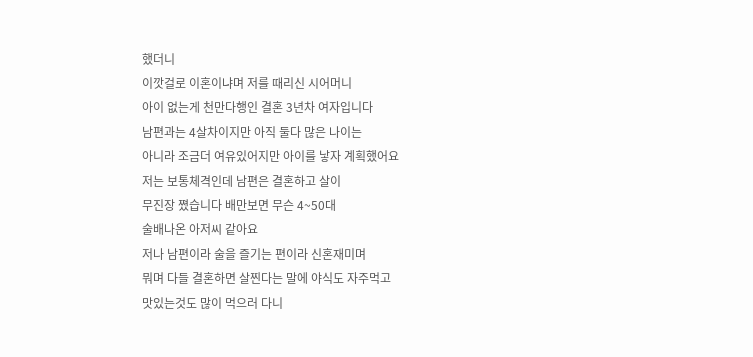했더니
이깟걸로 이혼이냐며 저를 때리신 시어머니
아이 없는게 천만다행인 결혼 3년차 여자입니다
남편과는 4살차이지만 아직 둘다 많은 나이는
아니라 조금더 여유있어지만 아이를 낳자 계획했어요
저는 보통체격인데 남편은 결혼하고 살이
무진장 쪘습니다 배만보면 무슨 4~50대
술배나온 아저씨 같아요
저나 남편이라 술을 즐기는 편이라 신혼재미며
뭐며 다들 결혼하면 살찐다는 말에 야식도 자주먹고
맛있는것도 많이 먹으러 다니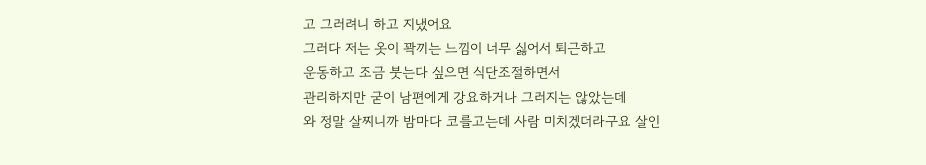고 그러려니 하고 지냈어요
그러다 저는 옷이 꽉끼는 느낌이 너무 싫어서 퇴근하고
운동하고 조금 붓는다 싶으면 식단조절하면서
관리하지만 굳이 남편에게 강요하거나 그러지는 않았는데
와 정말 살찌니까 밤마다 코를고는데 사람 미치겠더라구요 살인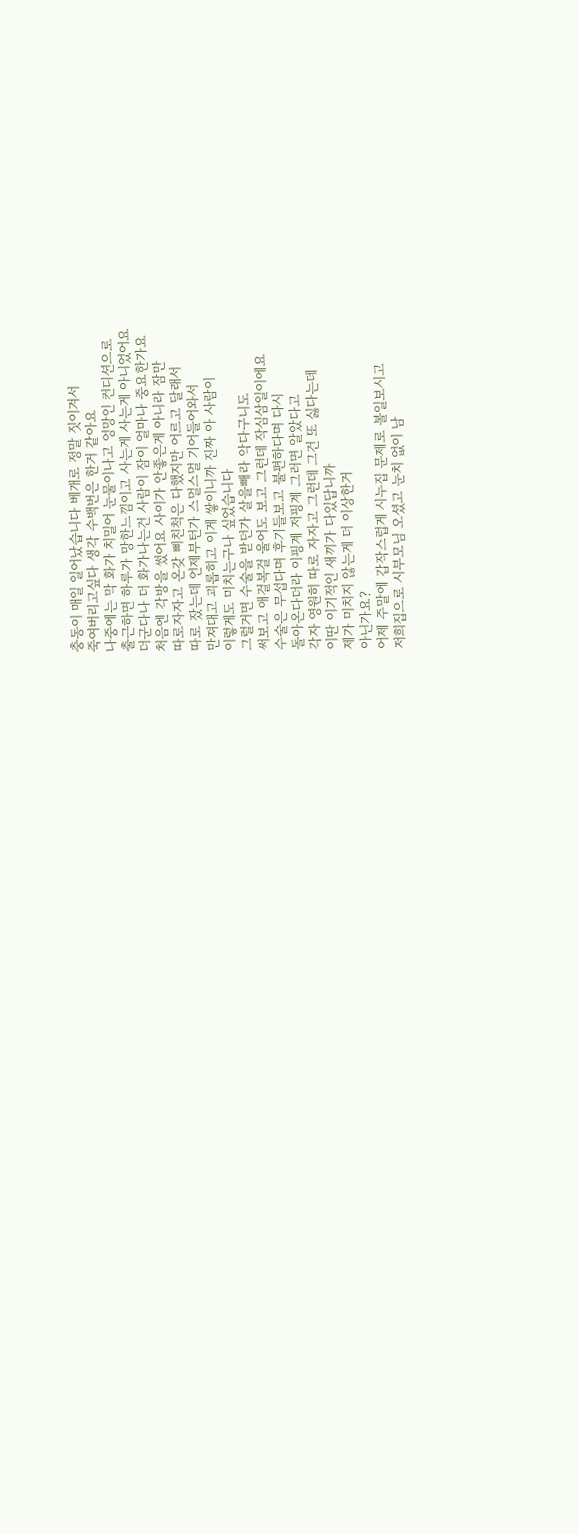충동이 매일 일어났습니다 베개로 정말 짓이겨서
죽여버리고싶다 생각 수백번은 한거 같아요
나중에는 막 화가 치밀어 눈물이나고 엉망인 컨디션으로
출근하면 하루가 망한느낌이고 사는게 사는게 아니었어요
더군다나 더 화가나는건 사람이 잠이 얼마나 중요한가요
처음엔 각방을 썼어요 사이가 안좋은게 아니라 잠만
따로자자고 온갖 삐친척은 다했지만 어르고 달래서
따로 잤는데 언제부턴가 스멀스멀 기어들어와서
만져대고 괴롭히고 이게 쌓이니까 진짜 아 사람이
이렇게도 미치는구나 싶었습니다
그럴거면 수술을 받던가 살을빼라 악다구니도
써보고 애걸복걸 울어도 보고 그런데 작심삼일이에요
수술은 무섭다며 후기들보고 불편하다며 다시
돌아온다더라 이핑계 저핑계 그러면 알았다고
각자 영원히 따로 자자고 그런데 그건 또 싫다는데
이딴 이기적인 새끼가 다있답니까
제가 미치지 않는게 더 이상한거
아닌가요?
어제 주말에 갑작스럽게 시누집 문제로 볼일보시고
저희집으로 시부모님 오셨고 눈치 없이 남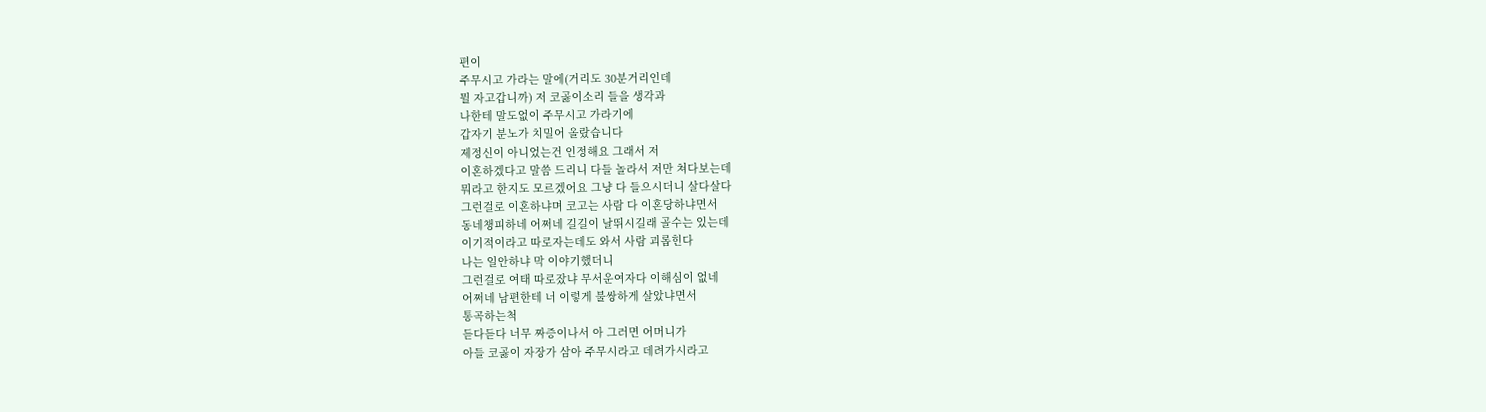편이
주무시고 가라는 말에(거리도 30분거리인데
뭘 자고갑니까) 저 코곯이소리 들을 생각과
나한테 말도없이 주무시고 가라기에
갑자기 분노가 치밀어 올랐습니다
제정신이 아니었는건 인정해요 그래서 저
이혼하겠다고 말씀 드리니 다들 놀라서 저만 쳐다보는데
뭐라고 한지도 모르겠어요 그냥 다 들으시더니 살다살다
그런걸로 이혼하냐며 코고는 사람 다 이혼당하냐면서
동네챙피하네 어쩌네 길길이 날뛰시길래 골수는 있는데
이기적이라고 따로자는데도 와서 사람 괴롭힌다
나는 일안하냐 막 이야기했더니
그런걸로 여태 따로잤냐 무서운여자다 이해심이 없네
어쩌네 남편한테 너 이렇게 불쌍하게 살았냐면서
통곡하는척
듣다듣다 너무 짜증이나서 아 그러면 어머니가
아들 코곯이 자장가 삼아 주무시라고 데려가시라고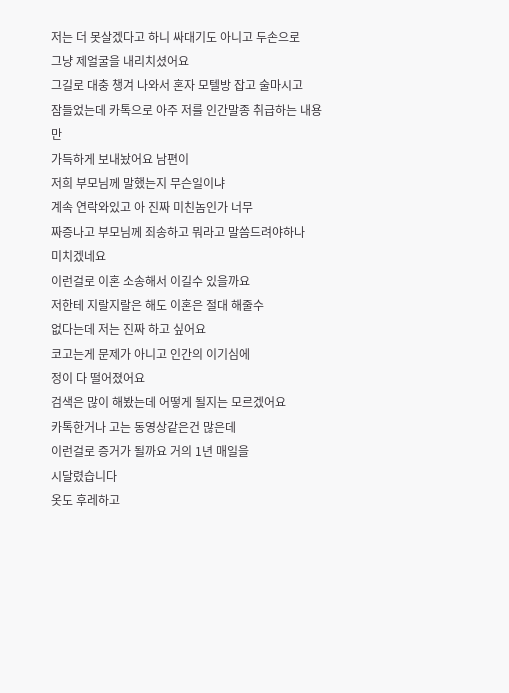저는 더 못살겠다고 하니 싸대기도 아니고 두손으로
그냥 제얼굴을 내리치셨어요
그길로 대충 챙겨 나와서 혼자 모텔방 잡고 술마시고
잠들었는데 카톡으로 아주 저를 인간말종 취급하는 내용만
가득하게 보내놨어요 남편이
저희 부모님께 말했는지 무슨일이냐
계속 연락와있고 아 진짜 미친놈인가 너무
짜증나고 부모님께 죄송하고 뭐라고 말씀드려야하나
미치겠네요
이런걸로 이혼 소송해서 이길수 있을까요
저한테 지랄지랄은 해도 이혼은 절대 해줄수
없다는데 저는 진짜 하고 싶어요
코고는게 문제가 아니고 인간의 이기심에
정이 다 떨어졌어요
검색은 많이 해봤는데 어떻게 될지는 모르겠어요
카톡한거나 고는 동영상같은건 많은데
이런걸로 증거가 될까요 거의 1년 매일을
시달렸습니다
옷도 후레하고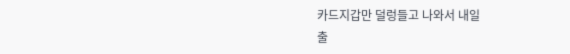카드지갑만 덜렁들고 나와서 내일
출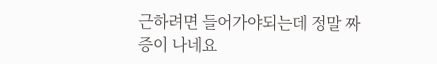근하려면 들어가야되는데 정말 짜증이 나네요